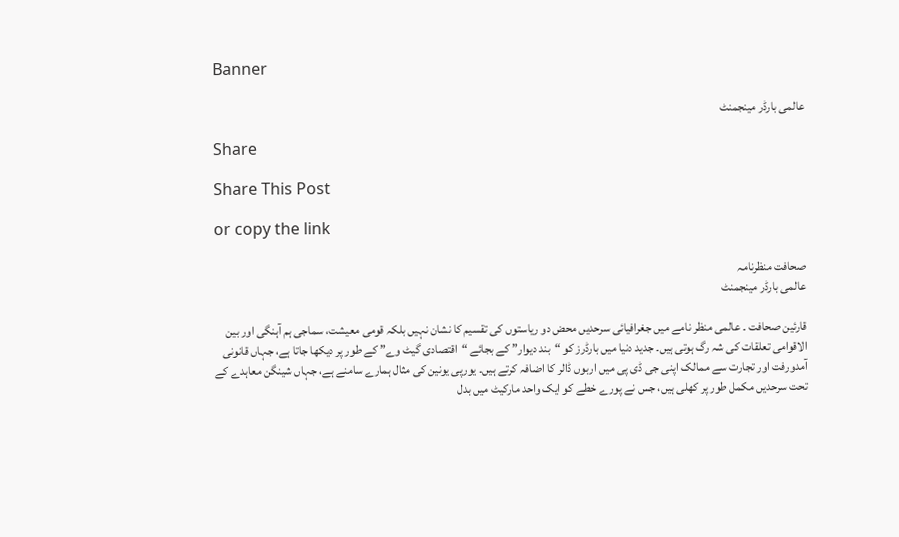Banner

عالمی بارڈر مینجمنٹ

Share

Share This Post

or copy the link

صحافت منظرنامہ
عالمی بارڈر مینجمنٹ

قارئین صحافت ۔ عالمی منظر نامے میں جغرافیائی سرحدیں محض دو ریاستوں کی تقسیم کا نشان نہیں بلکہ قومی معیشت، سماجی ہم آہنگی اور بین الاقوامی تعلقات کی شہ رگ ہوتی ہیں۔ جدید دنیا میں بارڈرز کو “بند دیوار” کے بجائے “اقتصادی گیٹ وے” کے طور پر دیکھا جاتا ہے، جہاں قانونی آمدورفت اور تجارت سے ممالک اپنی جی ڈی پی میں اربوں ڈالر کا اضافہ کرتے ہیں۔ یورپی یونین کی مثال ہمارے سامنے ہے، جہاں شینگن معاہدے کے تحت سرحدیں مکمل طور پر کھلی ہیں، جس نے پورے خطے کو ایک واحد مارکیٹ میں بدل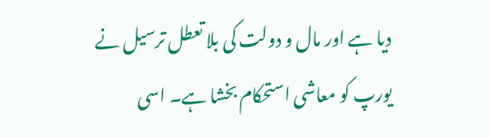دیا ہے اور مال و دولت کی بلا تعطل ترسیل نے یورپ کو معاشی استحکام بخشا ہے۔ اسی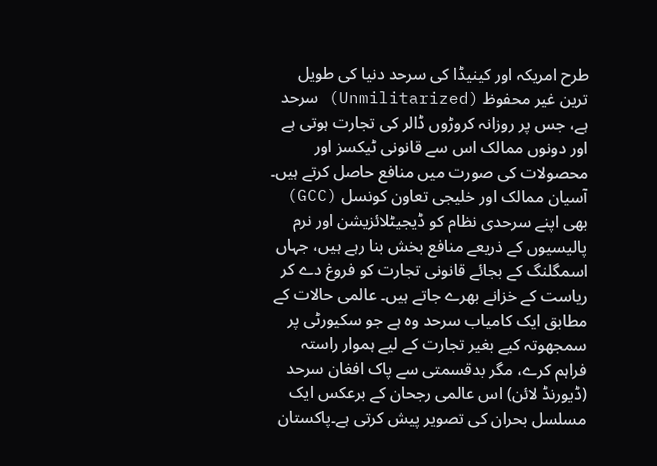طرح امریکہ اور کینیڈا کی سرحد دنیا کی طویل ترین غیر محفوظ (Unmilitarized) سرحد ہے، جس پر روزانہ کروڑوں ڈالر کی تجارت ہوتی ہے اور دونوں ممالک اس سے قانونی ٹیکسز اور محصولات کی صورت میں منافع حاصل کرتے ہیں۔ آسیان ممالک اور خلیجی تعاون کونسل (GCC) بھی اپنے سرحدی نظام کو ڈیجیٹلائزیشن اور نرم پالیسیوں کے ذریعے منافع بخش بنا رہے ہیں، جہاں اسمگلنگ کے بجائے قانونی تجارت کو فروغ دے کر ریاست کے خزانے بھرے جاتے ہیں۔ عالمی حالات کے مطابق ایک کامیاب سرحد وہ ہے جو سکیورٹی پر سمجھوتہ کیے بغیر تجارت کے لیے ہموار راستہ فراہم کرے، مگر بدقسمتی سے پاک افغان سرحد (ڈیورنڈ لائن) اس عالمی رجحان کے برعکس ایک مسلسل بحران کی تصویر پیش کرتی ہے۔پاکستان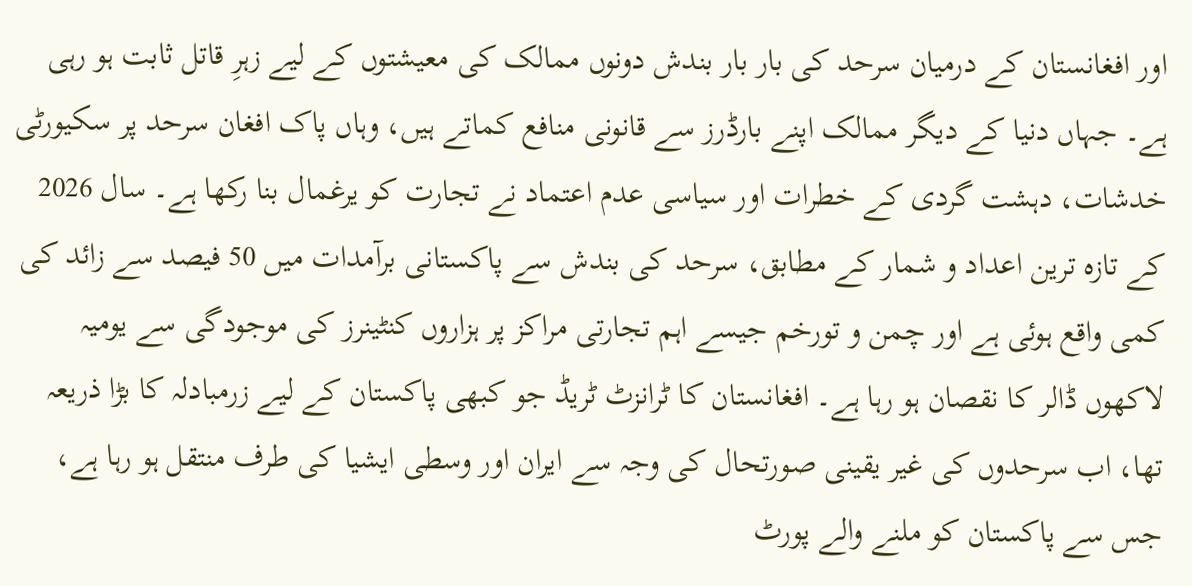اور افغانستان کے درمیان سرحد کی بار بار بندش دونوں ممالک کی معیشتوں کے لیے زہرِ قاتل ثابت ہو رہی ہے۔ جہاں دنیا کے دیگر ممالک اپنے بارڈرز سے قانونی منافع کماتے ہیں، وہاں پاک افغان سرحد پر سکیورٹی خدشات، دہشت گردی کے خطرات اور سیاسی عدم اعتماد نے تجارت کو یرغمال بنا رکھا ہے۔ سال 2026 کے تازہ ترین اعداد و شمار کے مطابق، سرحد کی بندش سے پاکستانی برآمدات میں 50 فیصد سے زائد کی کمی واقع ہوئی ہے اور چمن و تورخم جیسے اہم تجارتی مراکز پر ہزاروں کنٹینرز کی موجودگی سے یومیہ لاکھوں ڈالر کا نقصان ہو رہا ہے۔ افغانستان کا ٹرانزٹ ٹریڈ جو کبھی پاکستان کے لیے زرمبادلہ کا بڑا ذریعہ تھا، اب سرحدوں کی غیر یقینی صورتحال کی وجہ سے ایران اور وسطی ایشیا کی طرف منتقل ہو رہا ہے، جس سے پاکستان کو ملنے والے پورٹ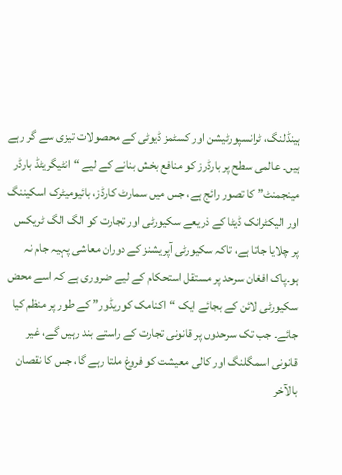ہینڈلنگ، ٹرانسپورٹیشن اور کسٹمز ڈیوٹی کے محصولات تیزی سے گر رہے ہیں۔ عالمی سطح پر بارڈرز کو منافع بخش بنانے کے لیے “انٹیگریٹڈ بارڈر مینجمنٹ” کا تصور رائج ہے، جس میں سمارٹ کارڈز، بائیومیٹرک اسکیننگ اور الیکٹرانک ڈیٹا کے ذریعے سکیورٹی اور تجارت کو الگ الگ ٹریکس پر چلایا جاتا ہے، تاکہ سکیورٹی آپریشنز کے دوران معاشی پہیہ جام نہ ہو۔پاک افغان سرحد پر مستقل استحکام کے لیے ضروری ہے کہ اسے محض سکیورٹی لائن کے بجائے ایک “اکنامک کوریڈور” کے طور پر منظم کیا جائے۔ جب تک سرحدوں پر قانونی تجارت کے راستے بند رہیں گے، غیر قانونی اسمگلنگ اور کالی معیشت کو فروغ ملتا رہے گا، جس کا نقصان بالآخر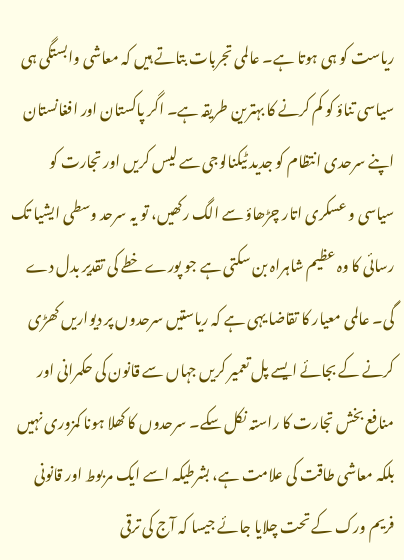ریاست کو ہی ہوتا ہے۔ عالمی تجربات بتاتے ہیں کہ معاشی وابستگی ہی سیاسی تناؤ کو کم کرنے کا بہترین طریقہ ہے۔ اگر پاکستان اور افغانستان اپنے سرحدی انتظام کو جدید ٹیکنالوجی سے لیس کریں اور تجارت کو سیاسی و عسکری اتار چڑھاؤ سے الگ رکھیں، تو یہ سرحد وسطی ایشیا تک رسائی کا وہ عظیم شاہراہ بن سکتی ہے جو پورے خطے کی تقدیر بدل دے گی۔ عالمی معیار کا تقاضا یہی ہے کہ ریاستیں سرحدوں پر دیواریں کھڑی کرنے کے بجائے ایسے پل تعمیر کریں جہاں سے قانون کی حکمرانی اور منافع بخش تجارت کا راستہ نکل سکے۔ سرحدوں کا کھلا ہونا کمزوری نہیں بلکہ معاشی طاقت کی علامت ہے، بشرطیکہ اسے ایک مربوط اور قانونی فریم ورک کے تحت چلایا جائے جیسا کہ آج کی ترقی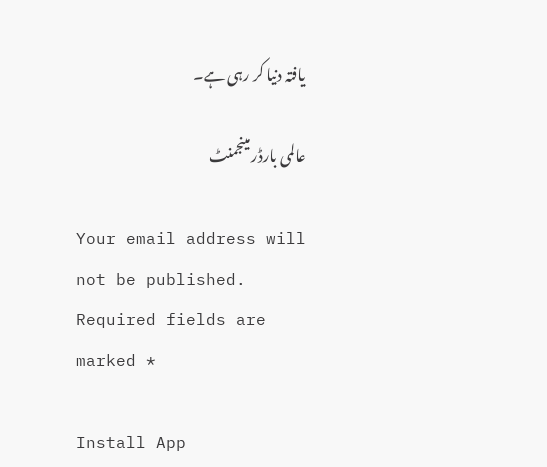یافتہ دنیا کر رہی ہے۔

عالمی بارڈر مینجمنٹ

Your email address will not be published. Required fields are marked *

Install App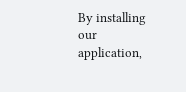By installing our application,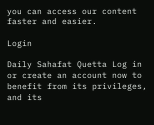you can access our content faster and easier.

Login

Daily Sahafat Quetta Log in or create an account now to benefit from its privileges, and its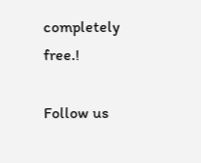completely free.!

Follow us